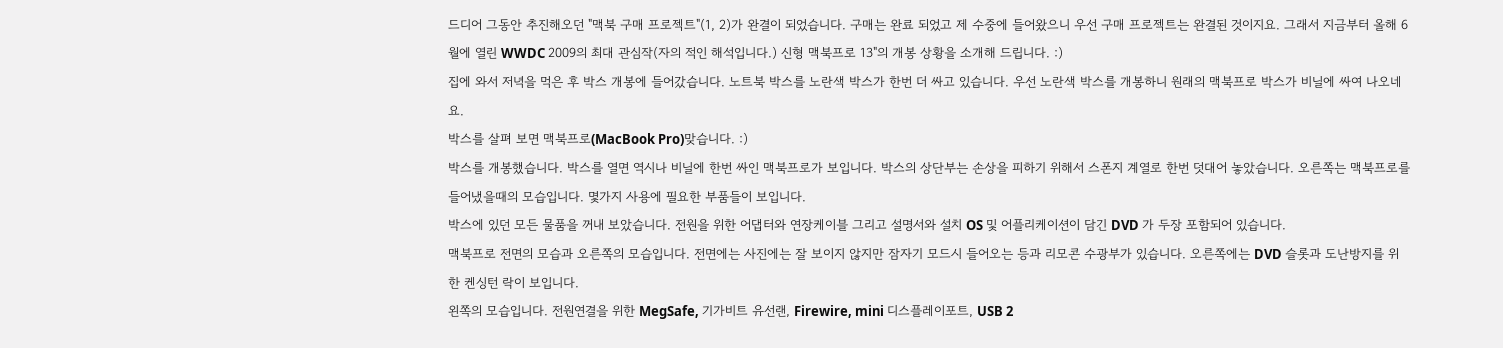드디어 그동안 추진해오던 "맥북 구매 프로젝트"(1, 2)가 완결이 되었습니다. 구매는 완료 되었고 제 수중에 들어왔으니 우선 구매 프로젝트는 완결된 것이지요. 그래서 지금부터 올해 6월에 열린 WWDC 2009의 최대 관심작(자의 적인 해석입니다.) 신형 맥북프로 13"의 개봉 상황을 소개해 드립니다. :)
집에 와서 저녁을 먹은 후 박스 개봉에 들어갔습니다. 노트북 박스를 노란색 박스가 한번 더 싸고 있습니다. 우선 노란색 박스를 개봉하니 원래의 맥북프로 박스가 비닐에 싸여 나오네요.
박스를 살펴 보면 맥북프로(MacBook Pro)맞습니다. :)
박스를 개봉했습니다. 박스를 열면 역시나 비닐에 한번 싸인 맥북프로가 보입니다. 박스의 상단부는 손상을 피하기 위해서 스폰지 계열로 한번 덧대어 놓았습니다. 오른쪽는 맥북프로를 들어냈을때의 모습입니다. 몇가지 사용에 필요한 부품들이 보입니다.
박스에 있던 모든 물품을 꺼내 보았습니다. 전원을 위한 어댑터와 연장케이블 그리고 설명서와 설치 OS 및 어플리케이션이 담긴 DVD 가 두장 포함되어 있습니다.
맥북프로 전면의 모습과 오른쪽의 모습입니다. 전면에는 사진에는 잘 보이지 않지만 잠자기 모드시 들어오는 등과 리모콘 수광부가 있습니다. 오른쪽에는 DVD 슬롯과 도난방지를 위한 켄싱턴 락이 보입니다.
왼쪽의 모습입니다. 전원연결을 위한 MegSafe, 기가비트 유선랜, Firewire, mini 디스플레이포트, USB 2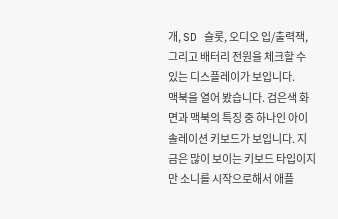개, SD 슬롯, 오디오 입/출력잭, 그리고 배터리 전원을 체크할 수 있는 디스플레이가 보입니다.
맥북을 열어 봤습니다. 검은색 화면과 맥북의 특징 중 하나인 아이솔레이션 키보드가 보입니다. 지금은 많이 보이는 키보드 타입이지만 소니를 시작으로해서 애플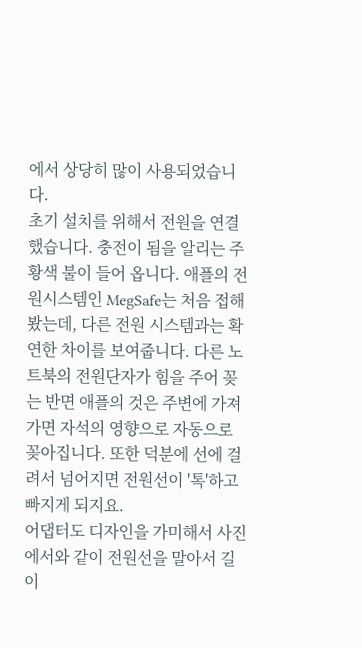에서 상당히 많이 사용되었습니다.
초기 설치를 위해서 전원을 연결했습니다. 충전이 됨을 알리는 주황색 불이 들어 옵니다. 애플의 전원시스템인 MegSafe는 처음 접해봤는데, 다른 전원 시스템과는 확연한 차이를 보여줍니다. 다른 노트북의 전원단자가 힘을 주어 꽂는 반면 애플의 것은 주변에 가져가면 자석의 영향으로 자동으로 꽂아집니다. 또한 덕분에 선에 걸려서 넘어지면 전원선이 '톡'하고 빠지게 되지요.
어댑터도 디자인을 가미해서 사진에서와 같이 전원선을 말아서 길이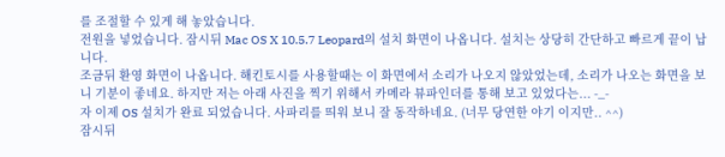를 조절할 수 있게 해 놓았습니다.
전원을 넣었습니다. 잠시뒤 Mac OS X 10.5.7 Leopard의 설치 화면이 나옵니다. 설치는 상당히 간단하고 빠르게 끝이 납니다.
조금뒤 환영 화면이 나옵니다. 해킨토시를 사용할때는 이 화면에서 소리가 나오지 않았었는데, 소리가 나오는 화면을 보니 기분이 좋네요. 하지만 저는 아래 사진을 찍기 위해서 카메라 뷰파인더를 통해 보고 있었다는... -_-
자 이제 OS 설치가 완료 되었습니다. 사파리를 띄워 보니 잘 동작하네요. (너무 당연한 야기 이지만.. ^^)
잠시뒤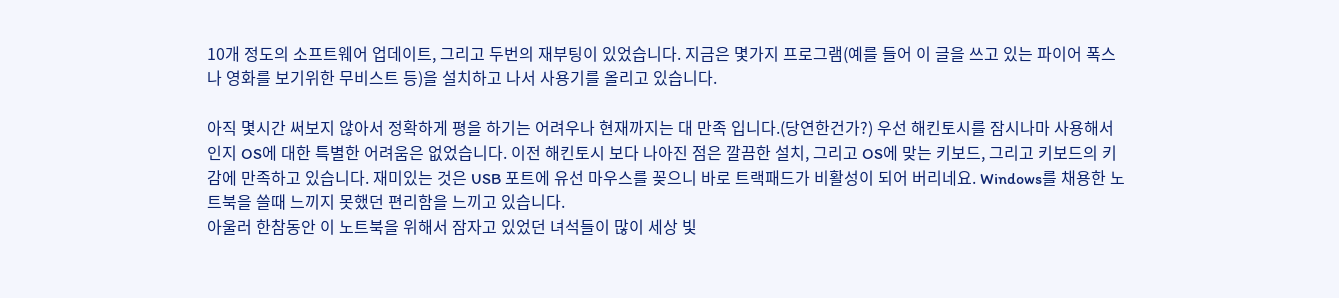10개 정도의 소프트웨어 업데이트, 그리고 두번의 재부팅이 있었습니다. 지금은 몇가지 프로그램(예를 들어 이 글을 쓰고 있는 파이어 폭스나 영화를 보기위한 무비스트 등)을 설치하고 나서 사용기를 올리고 있습니다.

아직 몇시간 써보지 않아서 정확하게 평을 하기는 어려우나 현재까지는 대 만족 입니다.(당연한건가?) 우선 해킨토시를 잠시나마 사용해서인지 OS에 대한 특별한 어려움은 없었습니다. 이전 해킨토시 보다 나아진 점은 깔끔한 설치, 그리고 OS에 맞는 키보드, 그리고 키보드의 키감에 만족하고 있습니다. 재미있는 것은 USB 포트에 유선 마우스를 꽂으니 바로 트랙패드가 비활성이 되어 버리네요. Windows를 채용한 노트북을 쓸때 느끼지 못했던 편리함을 느끼고 있습니다.
아울러 한참동안 이 노트북을 위해서 잠자고 있었던 녀석들이 많이 세상 빛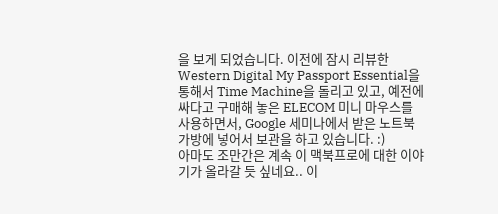을 보게 되었습니다. 이전에 잠시 리뷰한 Western Digital My Passport Essential을 통해서 Time Machine을 돌리고 있고, 예전에 싸다고 구매해 놓은 ELECOM 미니 마우스를 사용하면서, Google 세미나에서 받은 노트북 가방에 넣어서 보관을 하고 있습니다. :)
아마도 조만간은 계속 이 맥북프로에 대한 이야기가 올라갈 듯 싶네요.. 이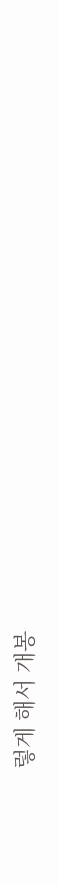렇게 해서 개봉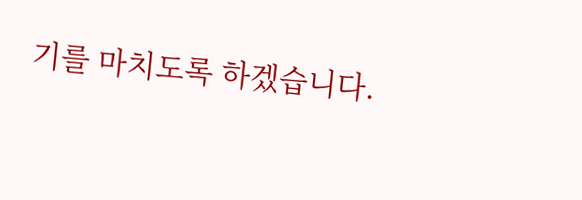기를 마치도록 하겠습니다.